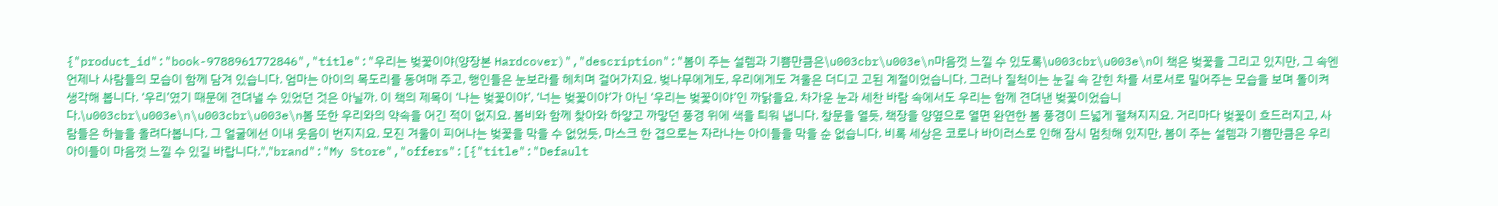{"product_id":"book-9788961772846","title":"우리는 벚꽃이야(양장본 Hardcover)","description":"봄이 주는 설렘과 기쁨만큼은\u003cbr\u003e\n마음껏 느낄 수 있도록\u003cbr\u003e\n이 책은 벚꽃을 그리고 있지만, 그 속엔 언제나 사람들의 모습이 함께 담겨 있습니다. 엄마는 아이의 목도리를 동여매 주고, 행인들은 눈보라를 헤치며 걸어가지요. 벚나무에게도, 우리에게도 겨울은 더디고 고된 계절이었습니다. 그러나 질척이는 눈길 속 갇힌 차를 서로서로 밀어주는 모습을 보며 돌이켜 생각해 봅니다. ‘우리’였기 때문에 견뎌낼 수 있었던 것은 아닐까. 이 책의 제목이 ‘나는 벚꽃이야’, ‘너는 벚꽃이야’가 아닌 ‘우리는 벚꽃이야’인 까닭을요. 차가운 눈과 세찬 바람 속에서도 우리는 함께 견뎌낸 벚꽃이었습니다.\u003cbr\u003e\n\u003cbr\u003e\n봄 또한 우리와의 약속을 어긴 적이 없지요. 봄비와 함께 찾아와 하얗고 까맣던 풍경 위에 색을 틔워 냅니다. 창문을 열듯, 책장을 양옆으로 열면 완연한 봄 풍경이 드넓게 펼쳐지지요. 거리마다 벚꽃이 흐드러지고, 사람들은 하늘을 올려다봅니다. 그 얼굴에선 이내 웃음이 번지지요. 모진 겨울이 피어나는 벚꽃을 막을 수 없었듯, 마스크 한 겹으로는 자라나는 아이들을 막을 순 없습니다. 비록 세상은 코로나 바이러스로 인해 잠시 멈칫해 있지만, 봄이 주는 설렘과 기쁨만큼은 우리 아이들이 마음껏 느낄 수 있길 바랍니다.","brand":"My Store","offers":[{"title":"Default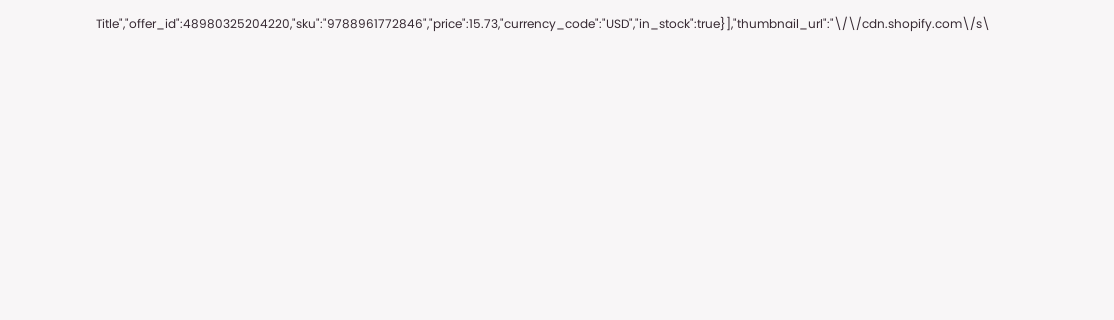Title","offer_id":48980325204220,"sku":"9788961772846","price":15.73,"currency_code":"USD","in_stock":true}],"thumbnail_url":"\/\/cdn.shopify.com\/s\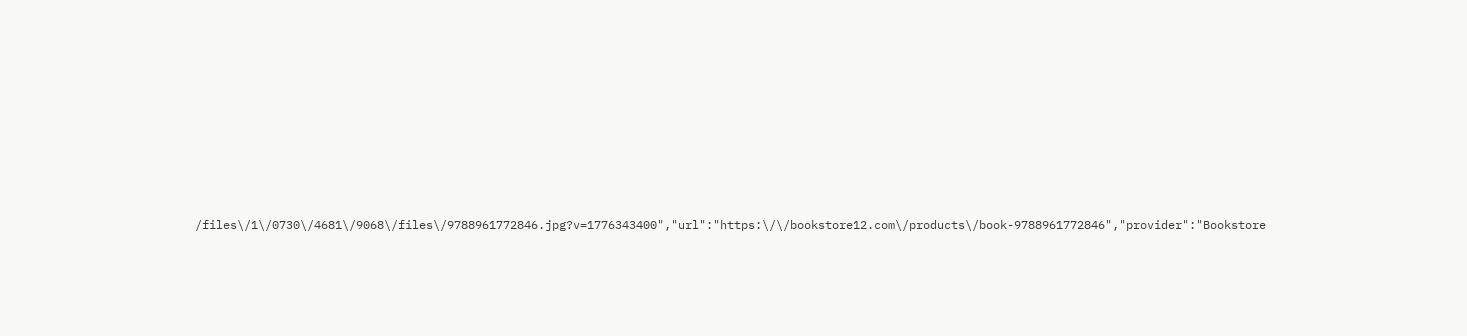/files\/1\/0730\/4681\/9068\/files\/9788961772846.jpg?v=1776343400","url":"https:\/\/bookstore12.com\/products\/book-9788961772846","provider":"Bookstore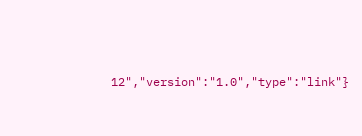12","version":"1.0","type":"link"}